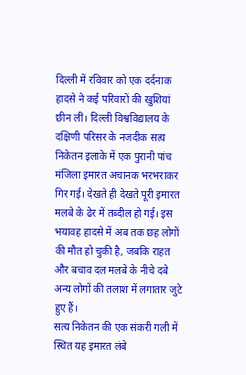दिल्ली में रविवार को एक दर्दनाक हादसे ने कई परिवारों की खुशियां छीन लीं। दिल्ली विश्वविद्यालय के दक्षिणी परिसर के नजदीक सत्य निकेतन इलाके में एक पुरानी पांच मंजिला इमारत अचानक भरभराकर गिर गई। देखते ही देखते पूरी इमारत मलबे के ढेर में तब्दील हो गई। इस भयावह हादसे में अब तक छह लोगों की मौत हो चुकी है, जबकि राहत और बचाव दल मलबे के नीचे दबे अन्य लोगों की तलाश में लगातार जुटे हुए हैं।
सत्य निकेतन की एक संकरी गली में स्थित यह इमारत लंबे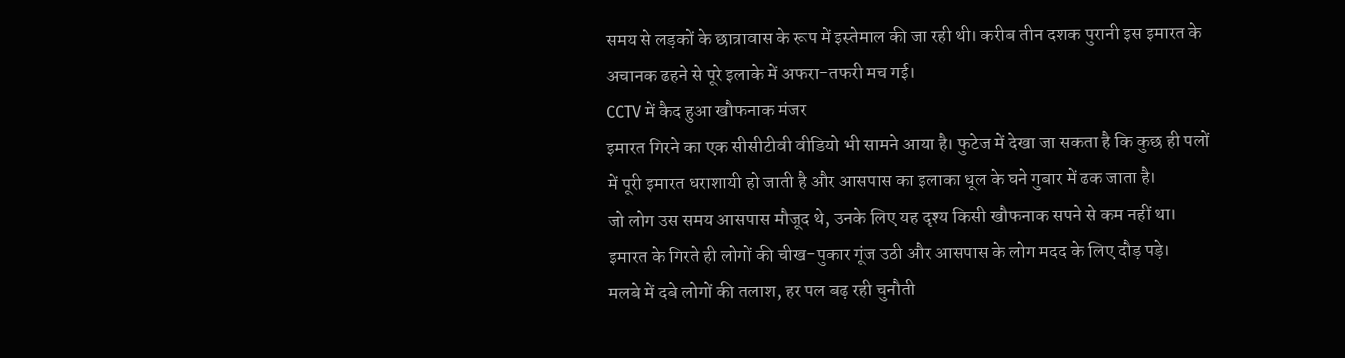समय से लड़कों के छात्रावास के रूप में इस्तेमाल की जा रही थी। करीब तीन दशक पुरानी इस इमारत के अचानक ढहने से पूरे इलाके में अफरा-तफरी मच गई।
CCTV में कैद हुआ खौफनाक मंजर
इमारत गिरने का एक सीसीटीवी वीडियो भी सामने आया है। फुटेज में देखा जा सकता है कि कुछ ही पलों में पूरी इमारत धराशायी हो जाती है और आसपास का इलाका धूल के घने गुबार में ढक जाता है।
जो लोग उस समय आसपास मौजूद थे, उनके लिए यह दृश्य किसी खौफनाक सपने से कम नहीं था। इमारत के गिरते ही लोगों की चीख-पुकार गूंज उठी और आसपास के लोग मदद के लिए दौड़ पड़े।
मलबे में दबे लोगों की तलाश, हर पल बढ़ रही चुनौती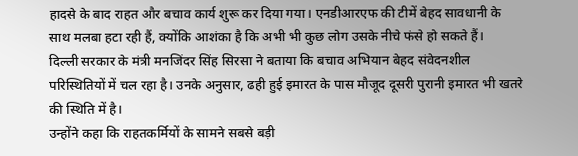हादसे के बाद राहत और बचाव कार्य शुरू कर दिया गया। एनडीआरएफ की टीमें बेहद सावधानी के साथ मलबा हटा रही हैं, क्योंकि आशंका है कि अभी भी कुछ लोग उसके नीचे फंसे हो सकते हैं।
दिल्ली सरकार के मंत्री मनजिंदर सिंह सिरसा ने बताया कि बचाव अभियान बेहद संवेदनशील परिस्थितियों में चल रहा है। उनके अनुसार, ढही हुई इमारत के पास मौजूद दूसरी पुरानी इमारत भी खतरे की स्थिति में है।
उन्होंने कहा कि राहतकर्मियों के सामने सबसे बड़ी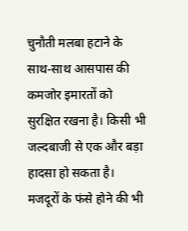चुनौती मलबा हटाने के साथ-साथ आसपास की कमजोर इमारतों को सुरक्षित रखना है। किसी भी जल्दबाजी से एक और बड़ा हादसा हो सकता है।
मजदूरों के फंसे होने की भी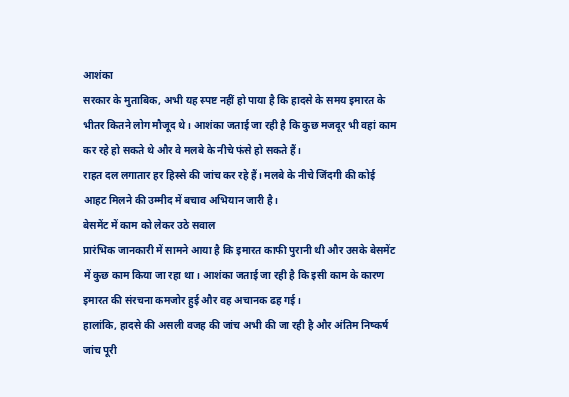आशंका
सरकार के मुताबिक, अभी यह स्पष्ट नहीं हो पाया है कि हादसे के समय इमारत के भीतर कितने लोग मौजूद थे। आशंका जताई जा रही है कि कुछ मजदूर भी वहां काम कर रहे हो सकते थे और वे मलबे के नीचे फंसे हो सकते हैं।
राहत दल लगातार हर हिस्से की जांच कर रहे हैं। मलबे के नीचे जिंदगी की कोई आहट मिलने की उम्मीद में बचाव अभियान जारी है।
बेसमेंट में काम को लेकर उठे सवाल
प्रारंभिक जानकारी में सामने आया है कि इमारत काफी पुरानी थी और उसके बेसमेंट में कुछ काम किया जा रहा था। आशंका जताई जा रही है कि इसी काम के कारण इमारत की संरचना कमजोर हुई और वह अचानक ढह गई।
हालांकि, हादसे की असली वजह की जांच अभी की जा रही है और अंतिम निष्कर्ष जांच पूरी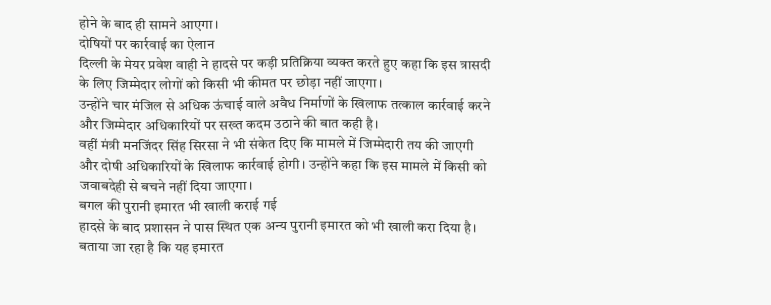होने के बाद ही सामने आएगा।
दोषियों पर कार्रवाई का ऐलान
दिल्ली के मेयर प्रवेश वाही ने हादसे पर कड़ी प्रतिक्रिया व्यक्त करते हुए कहा कि इस त्रासदी के लिए जिम्मेदार लोगों को किसी भी कीमत पर छोड़ा नहीं जाएगा।
उन्होंने चार मंजिल से अधिक ऊंचाई वाले अवैध निर्माणों के खिलाफ तत्काल कार्रवाई करने और जिम्मेदार अधिकारियों पर सख्त कदम उठाने की बात कही है।
वहीं मंत्री मनजिंदर सिंह सिरसा ने भी संकेत दिए कि मामले में जिम्मेदारी तय की जाएगी और दोषी अधिकारियों के खिलाफ कार्रवाई होगी। उन्होंने कहा कि इस मामले में किसी को जवाबदेही से बचने नहीं दिया जाएगा।
बगल की पुरानी इमारत भी खाली कराई गई
हादसे के बाद प्रशासन ने पास स्थित एक अन्य पुरानी इमारत को भी खाली करा दिया है। बताया जा रहा है कि यह इमारत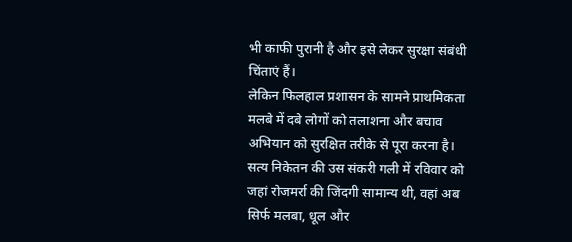भी काफी पुरानी है और इसे लेकर सुरक्षा संबंधी चिंताएं हैं।
लेकिन फिलहाल प्रशासन के सामने प्राथमिकता मलबे में दबे लोगों को तलाशना और बचाव अभियान को सुरक्षित तरीके से पूरा करना है।
सत्य निकेतन की उस संकरी गली में रविवार को जहां रोजमर्रा की जिंदगी सामान्य थी, वहां अब सिर्फ मलबा, धूल और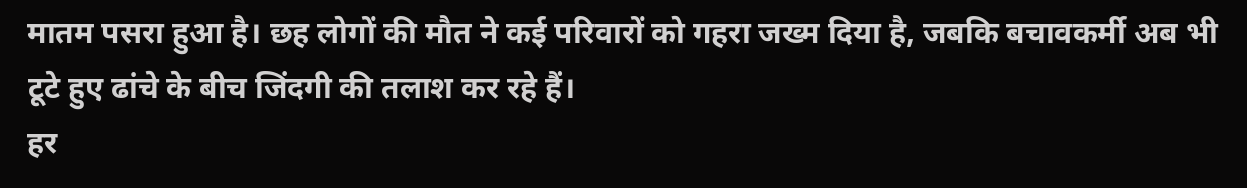मातम पसरा हुआ है। छह लोगों की मौत ने कई परिवारों को गहरा जख्म दिया है, जबकि बचावकर्मी अब भी टूटे हुए ढांचे के बीच जिंदगी की तलाश कर रहे हैं।
हर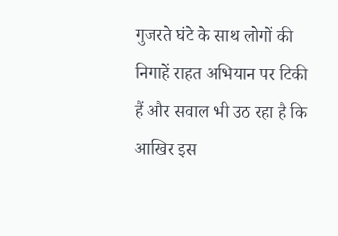गुजरते घंटे के साथ लोगों की निगाहें राहत अभियान पर टिकी हैं और सवाल भी उठ रहा है कि आखिर इस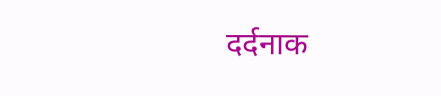दर्दनाक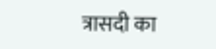त्रासदी का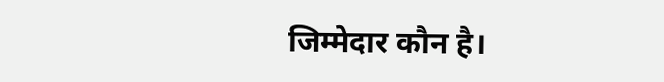जिम्मेदार कौन है।